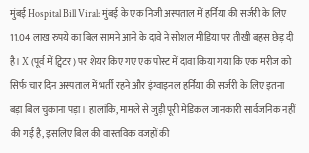मुंबई Hospital Bill Viral: मुंबई के एक निजी अस्पताल में हर्निया की सर्जरी के लिए 11.04 लाख रुपये का बिल सामने आने के दावे ने सोशल मीडिया पर तीखी बहस छेड़ दी है। X (पूर्व में ट्विटर) पर शेयर किए गए एक पोस्ट में दावा किया गया कि एक मरीज को सिर्फ चार दिन अस्पताल में भर्ती रहने और इंग्वाइनल हर्निया की सर्जरी के लिए इतना बड़ा बिल चुकाना पड़ा। हालांकि, मामले से जुड़ी पूरी मेडिकल जानकारी सार्वजनिक नहीं की गई है, इसलिए बिल की वास्तविक वजहों की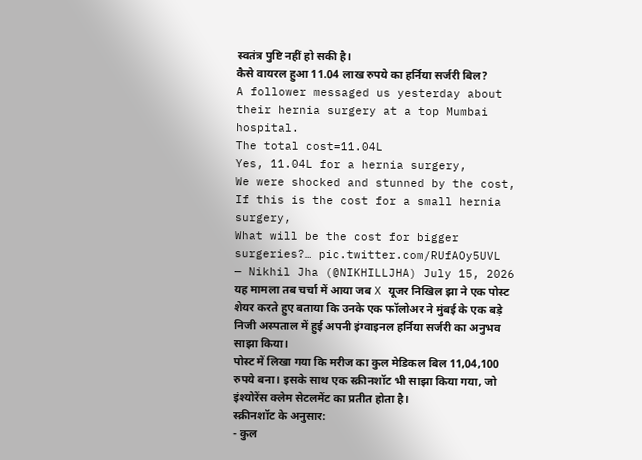स्वतंत्र पुष्टि नहीं हो सकी है।
कैसे वायरल हुआ 11.04 लाख रुपये का हर्निया सर्जरी बिल?
A follower messaged us yesterday about their hernia surgery at a top Mumbai hospital.
The total cost=11.04L
Yes, 11.04L for a hernia surgery,
We were shocked and stunned by the cost,
If this is the cost for a small hernia surgery,
What will be the cost for bigger surgeries?… pic.twitter.com/RUfAOy5UVL
— Nikhil Jha (@NIKHILLJHA) July 15, 2026 यह मामला तब चर्चा में आया जब X यूजर निखिल झा ने एक पोस्ट शेयर करते हुए बताया कि उनके एक फॉलोअर ने मुंबई के एक बड़े निजी अस्पताल में हुई अपनी इंग्वाइनल हर्निया सर्जरी का अनुभव साझा किया।
पोस्ट में लिखा गया कि मरीज का कुल मेडिकल बिल 11,04,100 रुपये बना। इसके साथ एक स्क्रीनशॉट भी साझा किया गया, जो इंश्योरेंस क्लेम सेटलमेंट का प्रतीत होता है।
स्क्रीनशॉट के अनुसार:
- कुल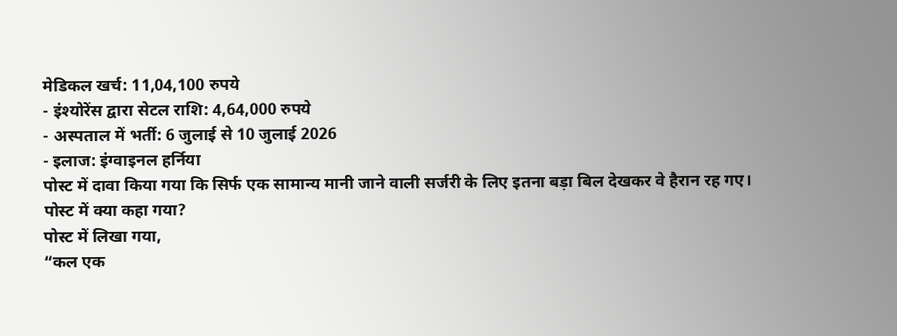मेडिकल खर्च: 11,04,100 रुपये
- इंश्योरेंस द्वारा सेटल राशि: 4,64,000 रुपये
- अस्पताल में भर्ती: 6 जुलाई से 10 जुलाई 2026
- इलाज: इंग्वाइनल हर्निया
पोस्ट में दावा किया गया कि सिर्फ एक सामान्य मानी जाने वाली सर्जरी के लिए इतना बड़ा बिल देखकर वे हैरान रह गए।
पोस्ट में क्या कहा गया?
पोस्ट में लिखा गया,
“कल एक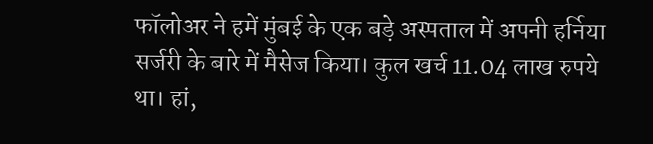फॉलोअर ने हमें मुंबई के एक बड़े अस्पताल में अपनी हर्निया सर्जरी के बारे में मैसेज किया। कुल खर्च 11.04 लाख रुपये था। हां,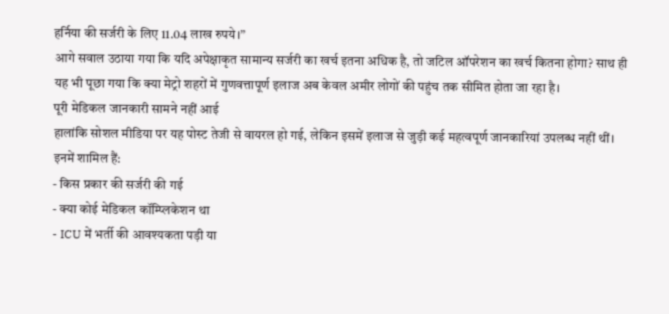हर्निया की सर्जरी के लिए 11.04 लाख रुपये।”
आगे सवाल उठाया गया कि यदि अपेक्षाकृत सामान्य सर्जरी का खर्च इतना अधिक है, तो जटिल ऑपरेशन का खर्च कितना होगा? साथ ही यह भी पूछा गया कि क्या मेट्रो शहरों में गुणवत्तापूर्ण इलाज अब केवल अमीर लोगों की पहुंच तक सीमित होता जा रहा है।
पूरी मेडिकल जानकारी सामने नहीं आई
हालांकि सोशल मीडिया पर यह पोस्ट तेजी से वायरल हो गई, लेकिन इसमें इलाज से जुड़ी कई महत्वपूर्ण जानकारियां उपलब्ध नहीं थीं।
इनमें शामिल हैं:
- किस प्रकार की सर्जरी की गई
- क्या कोई मेडिकल कॉम्प्लिकेशन था
- ICU में भर्ती की आवश्यकता पड़ी या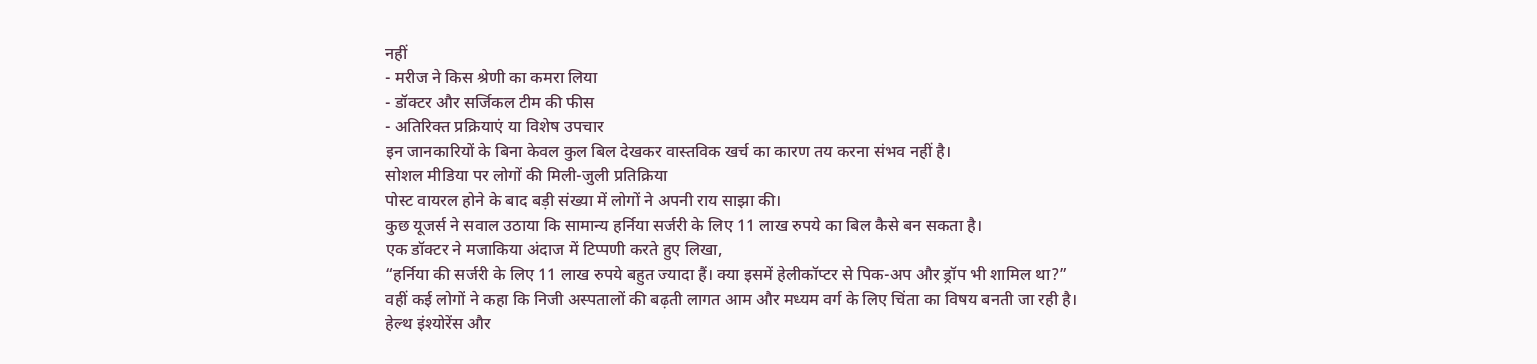नहीं
- मरीज ने किस श्रेणी का कमरा लिया
- डॉक्टर और सर्जिकल टीम की फीस
- अतिरिक्त प्रक्रियाएं या विशेष उपचार
इन जानकारियों के बिना केवल कुल बिल देखकर वास्तविक खर्च का कारण तय करना संभव नहीं है।
सोशल मीडिया पर लोगों की मिली-जुली प्रतिक्रिया
पोस्ट वायरल होने के बाद बड़ी संख्या में लोगों ने अपनी राय साझा की।
कुछ यूजर्स ने सवाल उठाया कि सामान्य हर्निया सर्जरी के लिए 11 लाख रुपये का बिल कैसे बन सकता है।
एक डॉक्टर ने मजाकिया अंदाज में टिप्पणी करते हुए लिखा,
“हर्निया की सर्जरी के लिए 11 लाख रुपये बहुत ज्यादा हैं। क्या इसमें हेलीकॉप्टर से पिक-अप और ड्रॉप भी शामिल था?”
वहीं कई लोगों ने कहा कि निजी अस्पतालों की बढ़ती लागत आम और मध्यम वर्ग के लिए चिंता का विषय बनती जा रही है।
हेल्थ इंश्योरेंस और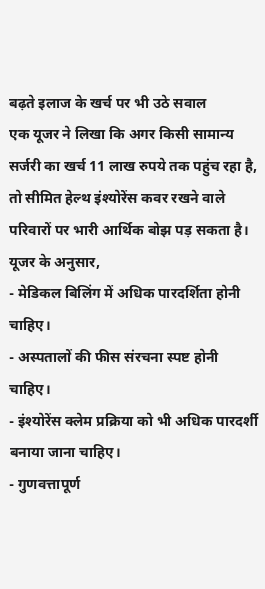बढ़ते इलाज के खर्च पर भी उठे सवाल
एक यूजर ने लिखा कि अगर किसी सामान्य सर्जरी का खर्च 11 लाख रुपये तक पहुंच रहा है, तो सीमित हेल्थ इंश्योरेंस कवर रखने वाले परिवारों पर भारी आर्थिक बोझ पड़ सकता है।
यूजर के अनुसार,
- मेडिकल बिलिंग में अधिक पारदर्शिता होनी चाहिए।
- अस्पतालों की फीस संरचना स्पष्ट होनी चाहिए।
- इंश्योरेंस क्लेम प्रक्रिया को भी अधिक पारदर्शी बनाया जाना चाहिए।
- गुणवत्तापूर्ण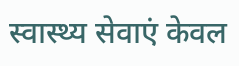स्वास्थ्य सेवाएं केवल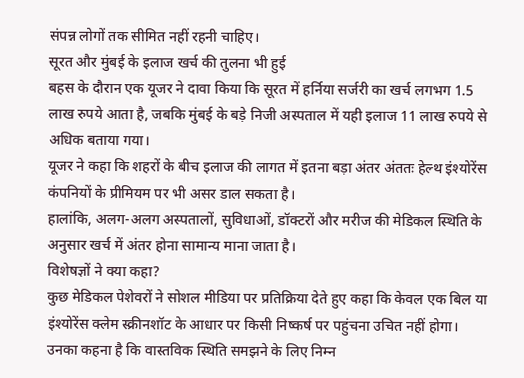संपन्न लोगों तक सीमित नहीं रहनी चाहिए।
सूरत और मुंबई के इलाज खर्च की तुलना भी हुई
बहस के दौरान एक यूजर ने दावा किया कि सूरत में हर्निया सर्जरी का खर्च लगभग 1.5 लाख रुपये आता है, जबकि मुंबई के बड़े निजी अस्पताल में यही इलाज 11 लाख रुपये से अधिक बताया गया।
यूजर ने कहा कि शहरों के बीच इलाज की लागत में इतना बड़ा अंतर अंततः हेल्थ इंश्योरेंस कंपनियों के प्रीमियम पर भी असर डाल सकता है।
हालांकि, अलग-अलग अस्पतालों, सुविधाओं, डॉक्टरों और मरीज की मेडिकल स्थिति के अनुसार खर्च में अंतर होना सामान्य माना जाता है।
विशेषज्ञों ने क्या कहा?
कुछ मेडिकल पेशेवरों ने सोशल मीडिया पर प्रतिक्रिया देते हुए कहा कि केवल एक बिल या इंश्योरेंस क्लेम स्क्रीनशॉट के आधार पर किसी निष्कर्ष पर पहुंचना उचित नहीं होगा।
उनका कहना है कि वास्तविक स्थिति समझने के लिए निम्न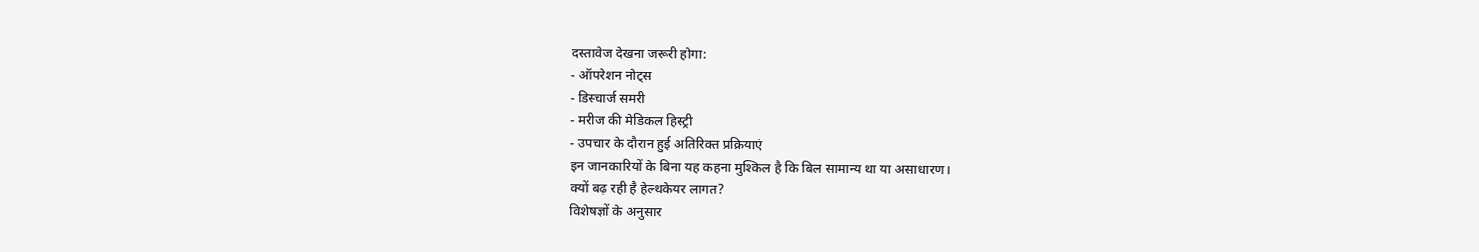दस्तावेज देखना जरूरी होगा:
- ऑपरेशन नोट्स
- डिस्चार्ज समरी
- मरीज की मेडिकल हिस्ट्री
- उपचार के दौरान हुई अतिरिक्त प्रक्रियाएं
इन जानकारियों के बिना यह कहना मुश्किल है कि बिल सामान्य था या असाधारण।
क्यों बढ़ रही है हेल्थकेयर लागत?
विशेषज्ञों के अनुसार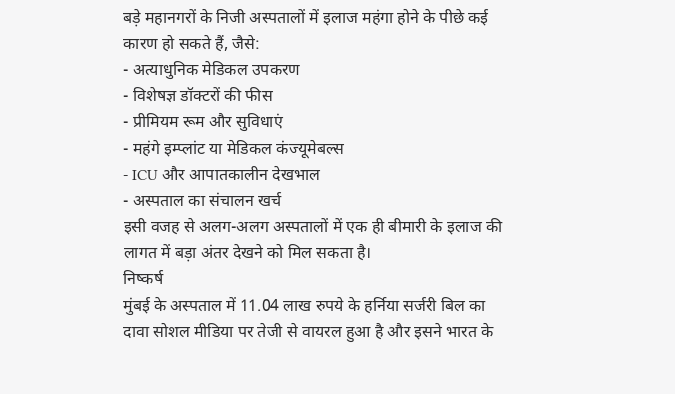बड़े महानगरों के निजी अस्पतालों में इलाज महंगा होने के पीछे कई कारण हो सकते हैं, जैसे:
- अत्याधुनिक मेडिकल उपकरण
- विशेषज्ञ डॉक्टरों की फीस
- प्रीमियम रूम और सुविधाएं
- महंगे इम्प्लांट या मेडिकल कंज्यूमेबल्स
- ICU और आपातकालीन देखभाल
- अस्पताल का संचालन खर्च
इसी वजह से अलग-अलग अस्पतालों में एक ही बीमारी के इलाज की लागत में बड़ा अंतर देखने को मिल सकता है।
निष्कर्ष
मुंबई के अस्पताल में 11.04 लाख रुपये के हर्निया सर्जरी बिल का दावा सोशल मीडिया पर तेजी से वायरल हुआ है और इसने भारत के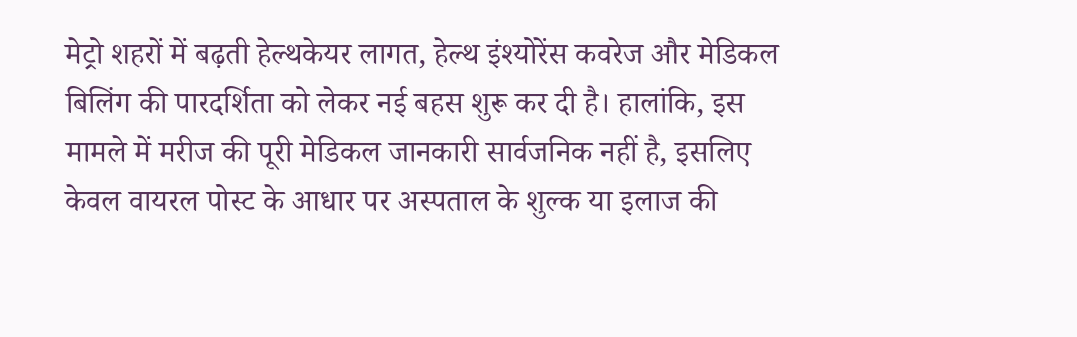मेट्रो शहरों में बढ़ती हेल्थकेयर लागत, हेल्थ इंश्योरेंस कवरेज और मेडिकल बिलिंग की पारदर्शिता को लेकर नई बहस शुरू कर दी है। हालांकि, इस मामले में मरीज की पूरी मेडिकल जानकारी सार्वजनिक नहीं है, इसलिए केवल वायरल पोस्ट के आधार पर अस्पताल के शुल्क या इलाज की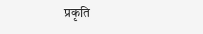प्रकृति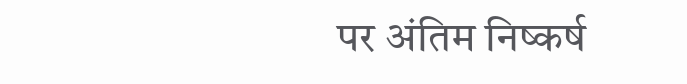पर अंतिम निष्कर्ष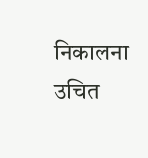निकालना उचित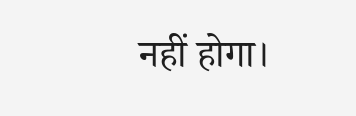नहीं होगा।